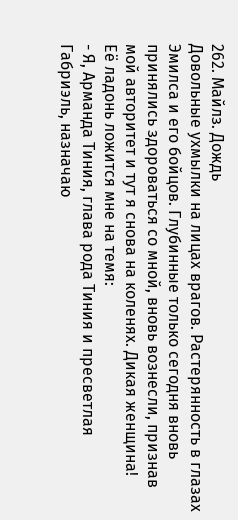262. Майлз. Дождь
Довольные ухмылки на лицах врагов. Растерянность в глазах Эмилса и его бойцов. Глубинные только сегодня вновь принялись здороваться со мной, вновь вознесли, признав мой авторитет и тут я снова на коленях. Дикая женщина!
Её ладонь ложится мне на темя:
- Я, Арманда Тиния, глава рода Тиния и пресветлая Габриэль, назначаю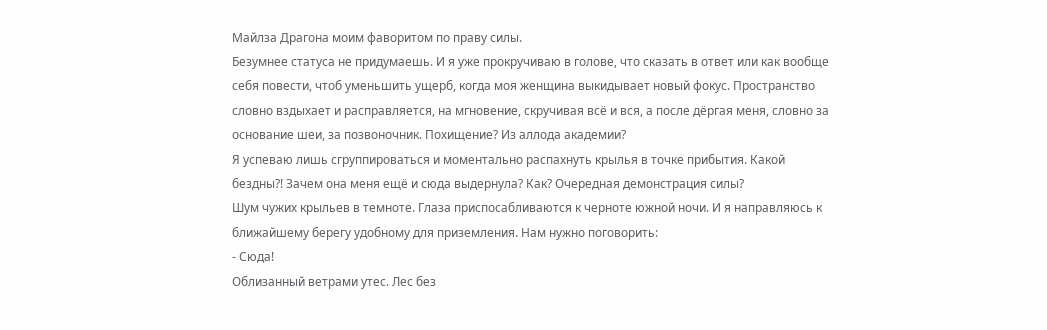Майлза Драгона моим фаворитом по праву силы.
Безумнее статуса не придумаешь. И я уже прокручиваю в голове, что сказать в ответ или как вообще себя повести, чтоб уменьшить ущерб, когда моя женщина выкидывает новый фокус. Пространство словно вздыхает и расправляется, на мгновение, скручивая всё и вся, а после дёргая меня, словно за основание шеи, за позвоночник. Похищение? Из аллода академии?
Я успеваю лишь сгруппироваться и моментально распахнуть крылья в точке прибытия. Какой бездны?! Зачем она меня ещё и сюда выдернула? Как? Очередная демонстрация силы?
Шум чужих крыльев в темноте. Глаза приспосабливаются к черноте южной ночи. И я направляюсь к ближайшему берегу удобному для приземления. Нам нужно поговорить:
- Сюда!
Облизанный ветрами утес. Лес без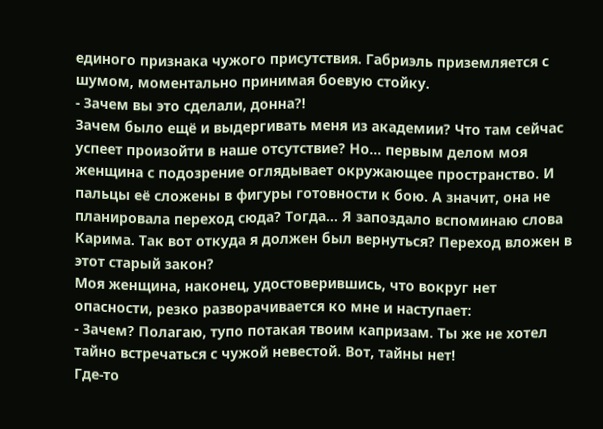единого признака чужого присутствия. Габриэль приземляется с шумом, моментально принимая боевую стойку.
- Зачем вы это сделали, донна?!
Зачем было ещё и выдергивать меня из академии? Что там сейчас успеет произойти в наше отсутствие? Но… первым делом моя женщина с подозрение оглядывает окружающее пространство. И пальцы её сложены в фигуры готовности к бою. А значит, она не планировала переход сюда? Тогда… Я запоздало вспоминаю слова Карима. Так вот откуда я должен был вернуться? Переход вложен в этот старый закон?
Моя женщина, наконец, удостоверившись, что вокруг нет опасности, резко разворачивается ко мне и наступает:
- Зачем? Полагаю, тупо потакая твоим капризам. Ты же не хотел тайно встречаться с чужой невестой. Вот, тайны нет!
Где-то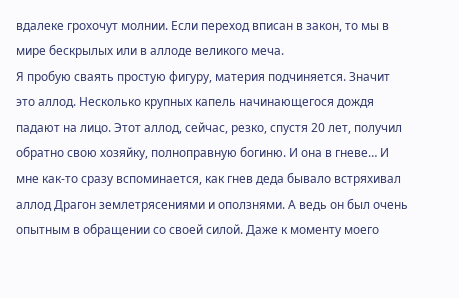вдалеке грохочут молнии. Если переход вписан в закон, то мы в мире бескрылых или в аллоде великого меча.
Я пробую сваять простую фигуру, материя подчиняется. Значит это аллод. Несколько крупных капель начинающегося дождя падают на лицо. Этот аллод, сейчас, резко, спустя 20 лет, получил обратно свою хозяйку, полноправную богиню. И она в гневе… И мне как-то сразу вспоминается, как гнев деда бывало встряхивал аллод Драгон землетрясениями и оползнями. А ведь он был очень опытным в обращении со своей силой. Даже к моменту моего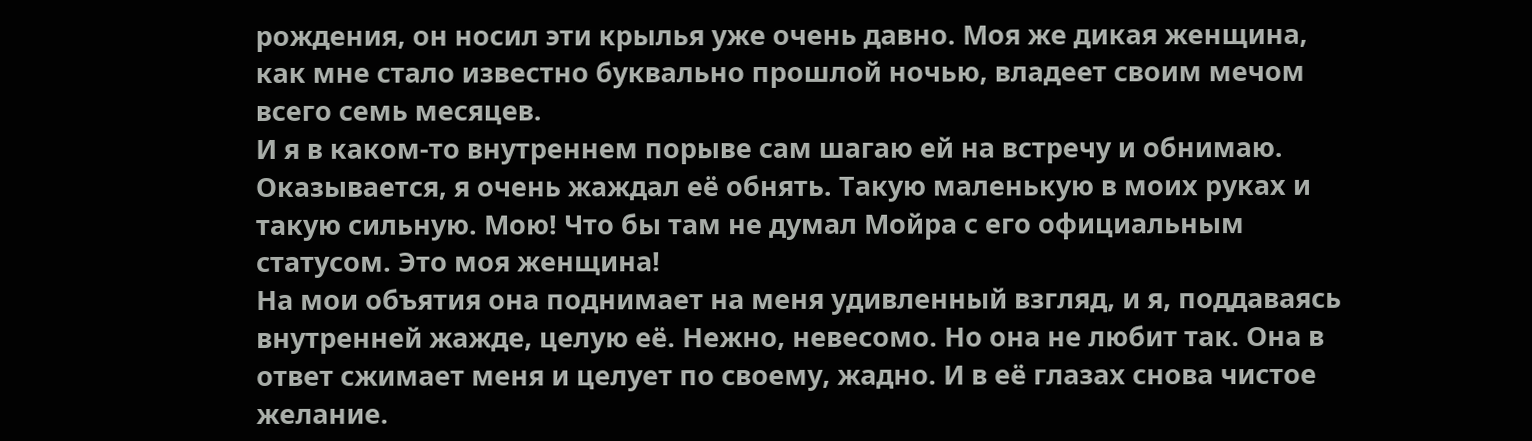рождения, он носил эти крылья уже очень давно. Моя же дикая женщина, как мне стало известно буквально прошлой ночью, владеет своим мечом всего семь месяцев.
И я в каком-то внутреннем порыве сам шагаю ей на встречу и обнимаю. Оказывается, я очень жаждал её обнять. Такую маленькую в моих руках и такую сильную. Мою! Что бы там не думал Мойра с его официальным статусом. Это моя женщина!
На мои объятия она поднимает на меня удивленный взгляд, и я, поддаваясь внутренней жажде, целую её. Нежно, невесомо. Но она не любит так. Она в ответ сжимает меня и целует по своему, жадно. И в её глазах снова чистое желание.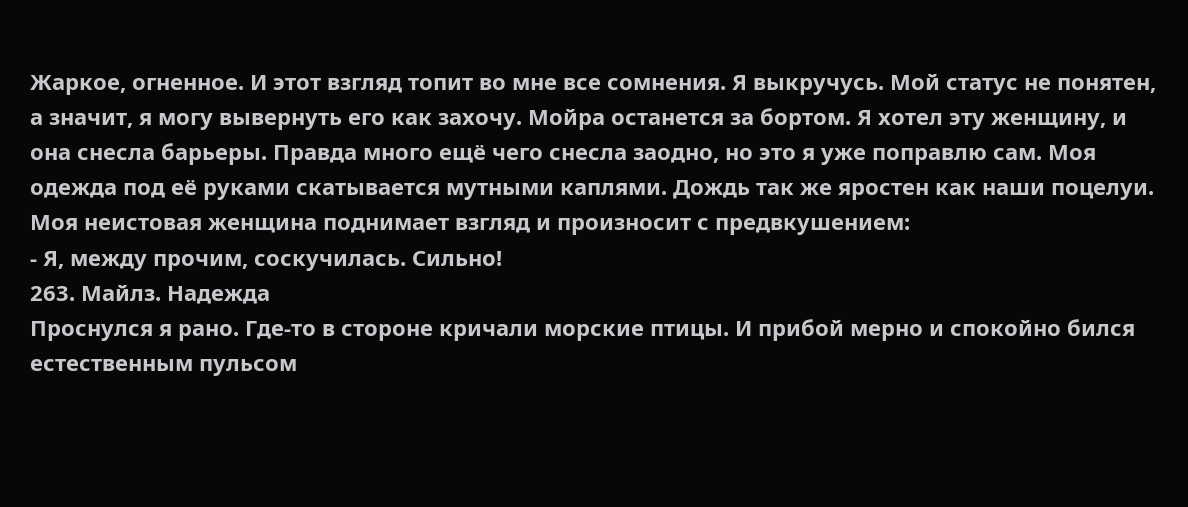Жаркое, огненное. И этот взгляд топит во мне все сомнения. Я выкручусь. Мой статус не понятен, а значит, я могу вывернуть его как захочу. Мойра останется за бортом. Я хотел эту женщину, и она снесла барьеры. Правда много ещё чего снесла заодно, но это я уже поправлю сам. Моя одежда под её руками скатывается мутными каплями. Дождь так же яростен как наши поцелуи. Моя неистовая женщина поднимает взгляд и произносит с предвкушением:
- Я, между прочим, соскучилась. Сильно!
263. Майлз. Надежда
Проснулся я рано. Где-то в стороне кричали морские птицы. И прибой мерно и спокойно бился естественным пульсом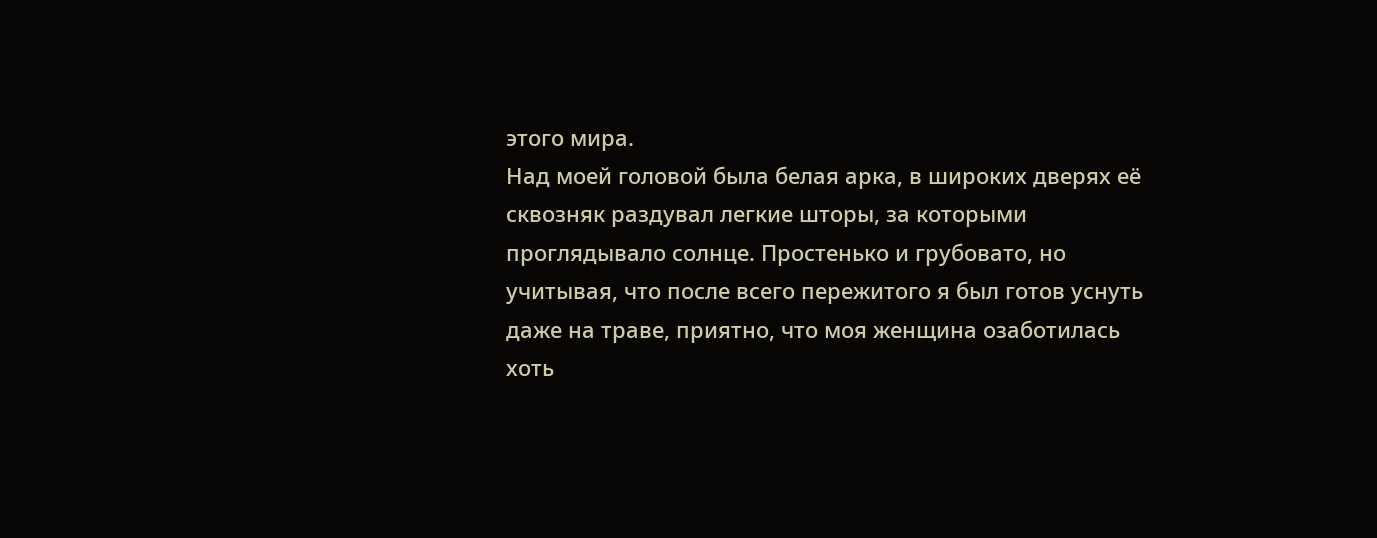этого мира.
Над моей головой была белая арка, в широких дверях её сквозняк раздувал легкие шторы, за которыми проглядывало солнце. Простенько и грубовато, но учитывая, что после всего пережитого я был готов уснуть даже на траве, приятно, что моя женщина озаботилась хоть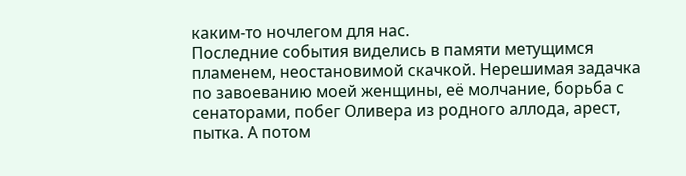каким-то ночлегом для нас.
Последние события виделись в памяти метущимся пламенем, неостановимой скачкой. Нерешимая задачка по завоеванию моей женщины, её молчание, борьба с сенаторами, побег Оливера из родного аллода, арест, пытка. А потом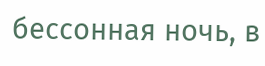бессонная ночь, в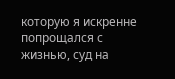которую я искренне попрощался с жизнью, суд на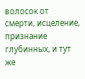волосок от смерти, исцеление, признание глубинных, и тут же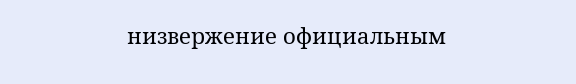низвержение официальным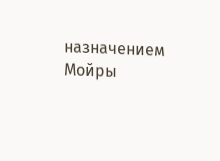назначением Мойры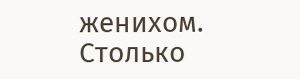женихом. Столько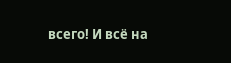всего! И всё на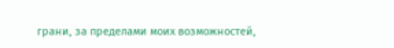грани, за пределами моих возможностей,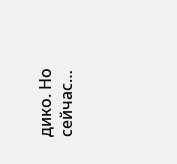дико. Но сейчас…